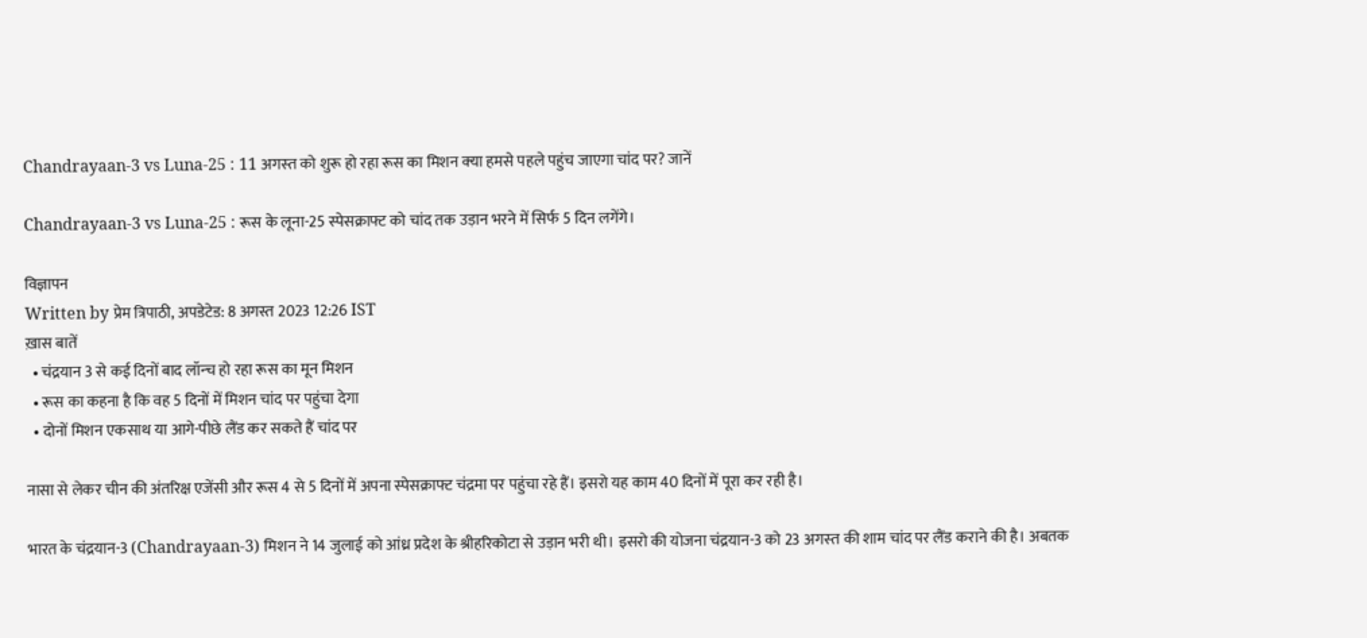Chandrayaan-3 vs Luna-25 : 11 अगस्‍त को शुरू हो रहा रूस का मिशन क्‍या हमसे पहले पहुंच जाएगा चांद पर? जानें

Chandrayaan-3 vs Luna-25 : रूस के लूना-25 स्‍पेसक्राफ्ट को चांद तक उड़ान भरने में सिर्फ 5 दिन लगेंगे।

विज्ञापन
Written by प्रेम त्रिपाठी, अपडेटेड: 8 अगस्त 2023 12:26 IST
ख़ास बातें
  • चंद्रयान 3 से कई दिनों बाद लॉन्‍च हो रहा रूस का मून मिशन
  • रूस का कहना है कि वह 5 दिनों में मिशन चांद पर पहुंचा देगा
  • दोनों मिशन एकसाथ या आगे-पीछे लैंड कर सकते हैं चांद पर

नासा से लेकर चीन की अंतरिक्ष एजेंसी और रूस 4 से 5 दिनों में अपना स्‍पेसक्राफ्ट चंद्रमा पर पहुंचा रहे हैं। इसरो यह काम 40 दिनों में पूरा कर रही है।

भारत के चंद्रयान-3 (Chandrayaan-3) मिशन ने 14 जुलाई को आंध्र प्रदेश के श्रीहरिकोटा से उड़ान भरी थी। इसरो की योजना चंद्रयान-3 को 23 अगस्‍त की शाम चांद पर लैंड कराने की है। अबतक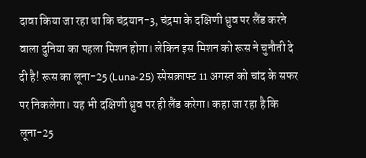दावा किया जा रहा था कि चंद्रयान-3, चंद्रमा के दक्षिणी ध्रुव पर लैंड करने वाला दुनिया का पहला मिशन होगा। लेकिन इस मिशन को रूस ने चुनौती दे दी है! रूस का लूना-25 (Luna-25) स्‍पेसक्राफ्ट 11 अगस्‍त को चांद के सफर पर निकलेगा। यह भी दक्षिणी ध्रुव पर ही लैंड करेगा। कहा जा रहा है कि लूना-25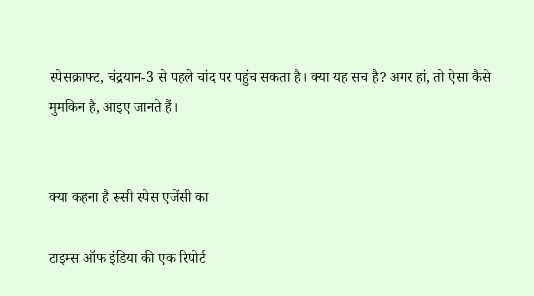स्‍पेसक्राफ्ट, चंद्रयान-3 से पहले चांद पर पहुंच सकता है। क्‍या यह सच है? अगर हां, तो ऐसा कैसे मुमकिन है, आइए जानते हैं।


क्‍या कहना है रूसी स्‍पेस एजेंसी का

टाइम्स ऑफ इंडिया की एक रिपोर्ट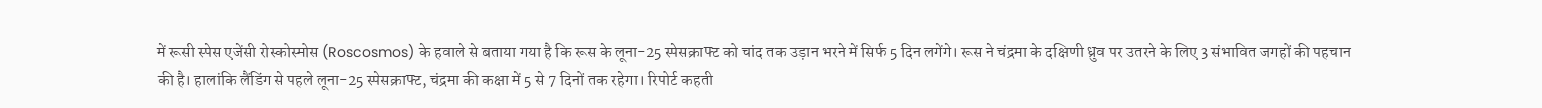में रूसी स्‍पेस एजेंसी रोस्कोस्मोस (Roscosmos) के हवाले से बताया गया है कि रूस के लूना-25 स्‍पेसक्राफ्ट को चांद तक उड़ान भरने में सिर्फ 5 दिन लगेंगे। रूस ने चंद्रमा के दक्षिणी ध्रुव पर उतरने के लिए 3 संभावित जगहों की पहचान की है। हालांकि लैंडिंग से पहले लूना-25 स्‍पेसक्राफ्ट, चंद्रमा की कक्षा में 5 से 7 दिनों तक रहेगा। रिपोर्ट कहती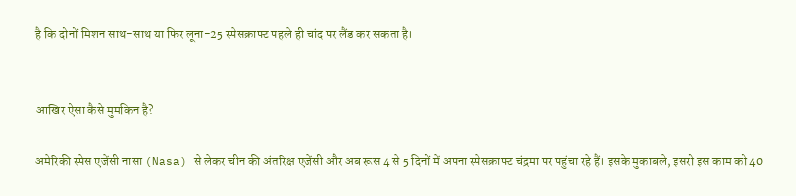है कि दोनों मिशन साथ-साथ या फ‍िर लूना-25 स्‍पेसक्राफ्ट पहले ही चांद पर लैंड कर सकता है।


आखिर ऐसा कैसे मुमकिन है?

अमेरिकी स्‍पेस एजेंसी नासा (Nasa) से लेकर चीन की अंतरिक्ष एजेंसी और अब रूस 4 से 5 दिनों में अपना स्‍पेसक्राफ्ट चंद्रमा पर पहुंचा रहे हैं। इसके मुकाबले, इसरो इस काम को 40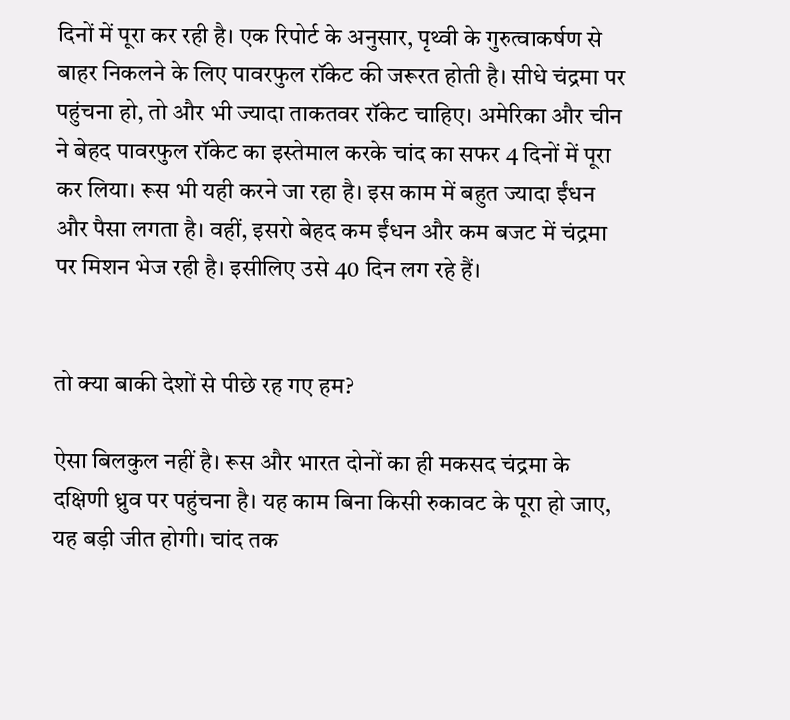दिनों में पूरा कर रही है। एक रिपोर्ट के अनुसार, पृथ्‍वी के गुरुत्‍वाकर्षण से बाहर न‍िकलने के लिए पावरफुल रॉकेट की जरूरत होती है। सीधे चंद्रमा पर पहुंचना हो, तो और भी ज्‍यादा ताकतवर रॉकेट चाहिए। अमेरिका और चीन ने बेहद पावरफुल रॉकेट का इस्‍तेमाल करके चांद का सफर 4 दिनों में पूरा कर लिया। रूस भी यही करने जा रहा है। इस काम में बहुत ज्‍यादा ईंधन और पैसा लगता है। वहीं, इसरो बेहद कम ईंधन और कम बजट में चंद्रमा पर मिशन भेज रही है। इसीलिए उसे 40 दिन लग रहे हैं।


तो क्‍या बाकी देशों से पीछे रह गए हम?

ऐसा बिलकुल नहीं है। रूस और भारत दोनों का ही मकसद चंद्रमा के दक्षिणी ध्रुव पर पहुंचना है। यह काम बिना किसी रुकावट के पूरा हो जाए, यह बड़ी जीत होगी। चांद तक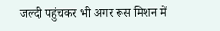जल्‍दी पहुंचकर भी अगर रूस मिशन में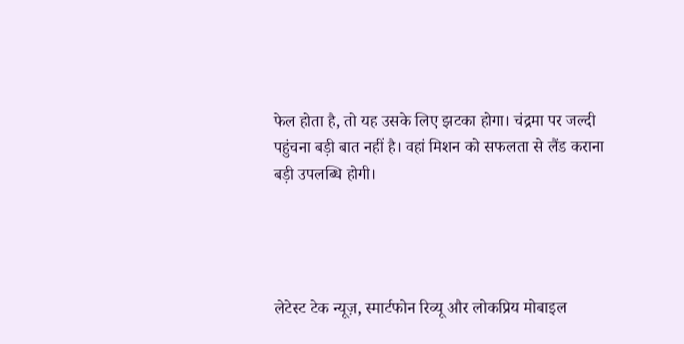फेल होता है, तो यह उसके लिए झटका होगा। चंद्रमा पर जल्‍दी पहुंचना बड़ी बात नहीं है। वहां मिशन को सफलता से लैंड कराना बड़ी उपलब्‍धि होगी।




लेटेस्ट टेक न्यूज़, स्मार्टफोन रिव्यू और लोकप्रिय मोबाइल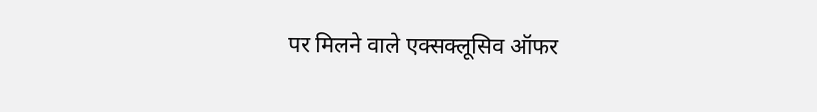पर मिलने वाले एक्सक्लूसिव ऑफर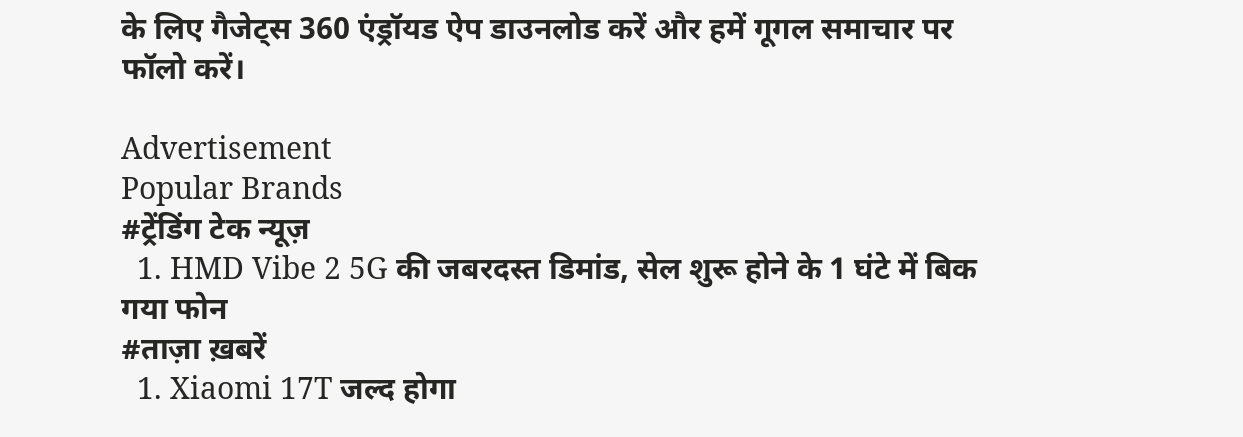के लिए गैजेट्स 360 एंड्रॉयड ऐप डाउनलोड करें और हमें गूगल समाचार पर फॉलो करें।

Advertisement
Popular Brands
#ट्रेंडिंग टेक न्यूज़
  1. HMD Vibe 2 5G की जबरदस्त डिमांड, सेल शुरू होने के 1 घंटे में बिक गया फोन
#ताज़ा ख़बरें
  1. Xiaomi 17T जल्द होगा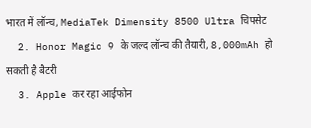भारत में लॉन्च, MediaTek Dimensity 8500 Ultra चिपसेट
  2. Honor Magic 9 के जल्द लॉन्च की तैयारी, 8,000mAh हो सकती है बैटरी
  3. Apple कर रहा आईफोन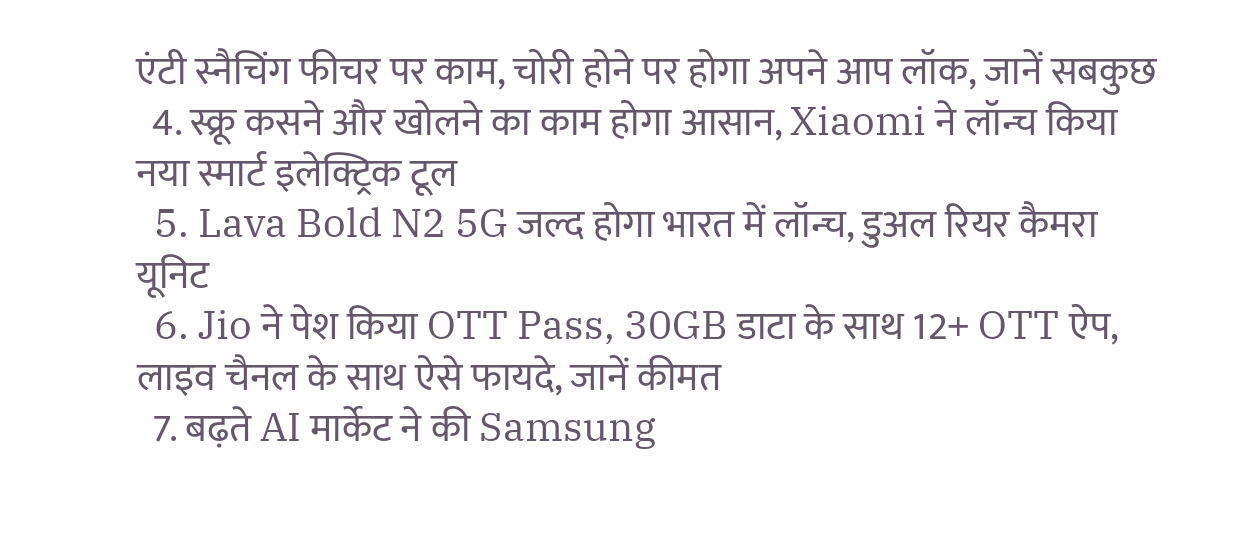एंटी स्नैचिंग फीचर पर काम, चोरी होने पर होगा अपने आप लॉक, जानें सबकुछ
  4. स्क्रू कसने और खोलने का काम होगा आसान, Xiaomi ने लॉन्च किया नया स्मार्ट इलेक्ट्रिक टूल
  5. Lava Bold N2 5G जल्द होगा भारत में लॉन्च, डुअल रियर कैमरा यूनिट
  6. Jio ने पेश किया OTT Pass, 30GB डाटा के साथ 12+ OTT ऐप, लाइव चैनल के साथ ऐसे फायदे, जानें कीमत
  7. बढ़ते AI मार्केट ने की Samsung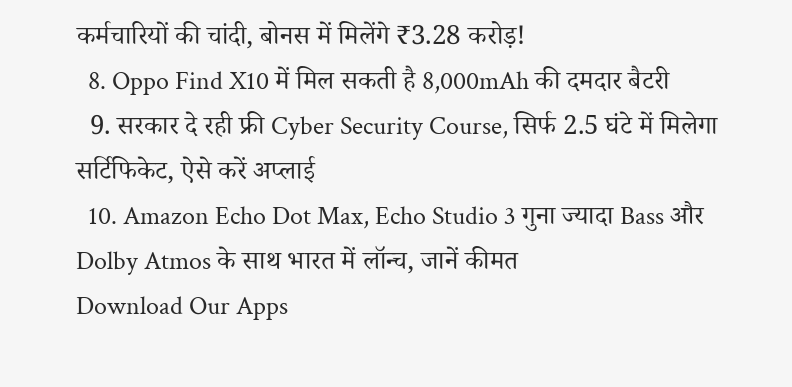कर्मचारियों की चांदी, बोनस में मिलेंगे ₹3.28 करोड़!
  8. Oppo Find X10 में मिल सकती है 8,000mAh की दमदार बैटरी
  9. सरकार दे रही फ्री Cyber Security Course, सिर्फ 2.5 घंटे में मिलेगा सर्टिफिकेट, ऐसे करें अप्लाई
  10. Amazon Echo Dot Max, Echo Studio 3 गुना ज्यादा Bass और Dolby Atmos के साथ भारत में लॉन्च, जानें कीमत
Download Our Apps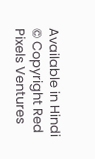Available in Hindi
© Copyright Red Pixels Ventures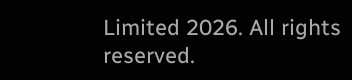Limited 2026. All rights reserved.